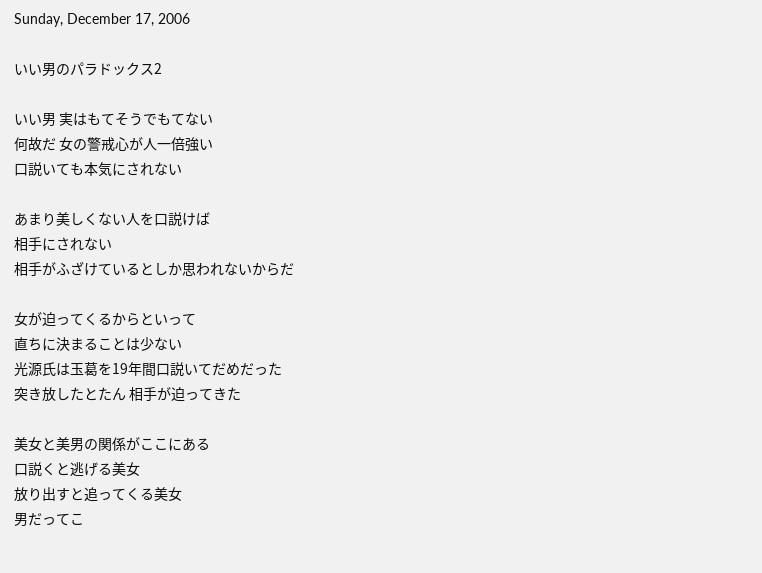Sunday, December 17, 2006

いい男のパラドックス2

いい男 実はもてそうでもてない
何故だ 女の警戒心が人一倍強い
口説いても本気にされない

あまり美しくない人を口説けば
相手にされない
相手がふざけているとしか思われないからだ

女が迫ってくるからといって
直ちに決まることは少ない
光源氏は玉葛を19年間口説いてだめだった
突き放したとたん 相手が迫ってきた

美女と美男の関係がここにある
口説くと逃げる美女
放り出すと追ってくる美女
男だってこ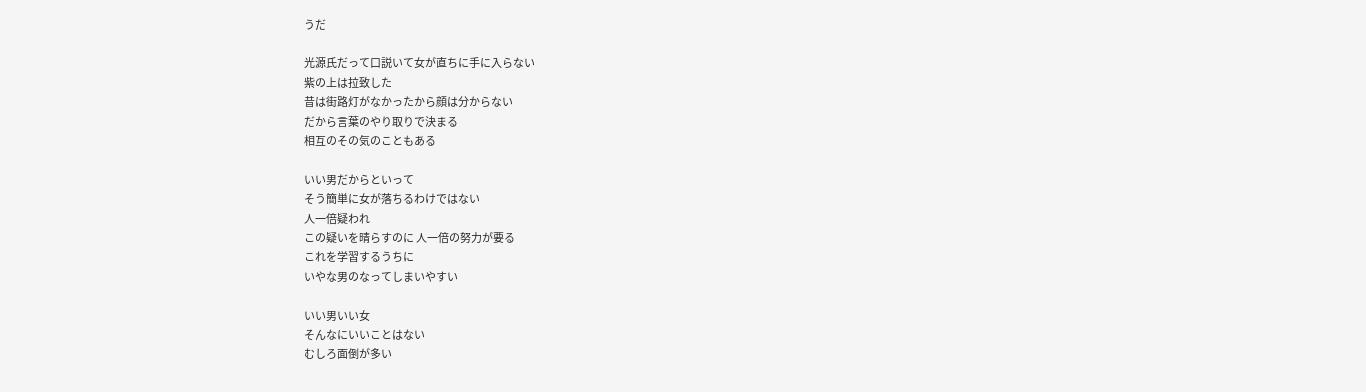うだ

光源氏だって口説いて女が直ちに手に入らない
紫の上は拉致した
昔は街路灯がなかったから顔は分からない
だから言葉のやり取りで決まる
相互のその気のこともある

いい男だからといって
そう簡単に女が落ちるわけではない
人一倍疑われ
この疑いを晴らすのに 人一倍の努力が要る
これを学習するうちに
いやな男のなってしまいやすい

いい男いい女
そんなにいいことはない
むしろ面倒が多い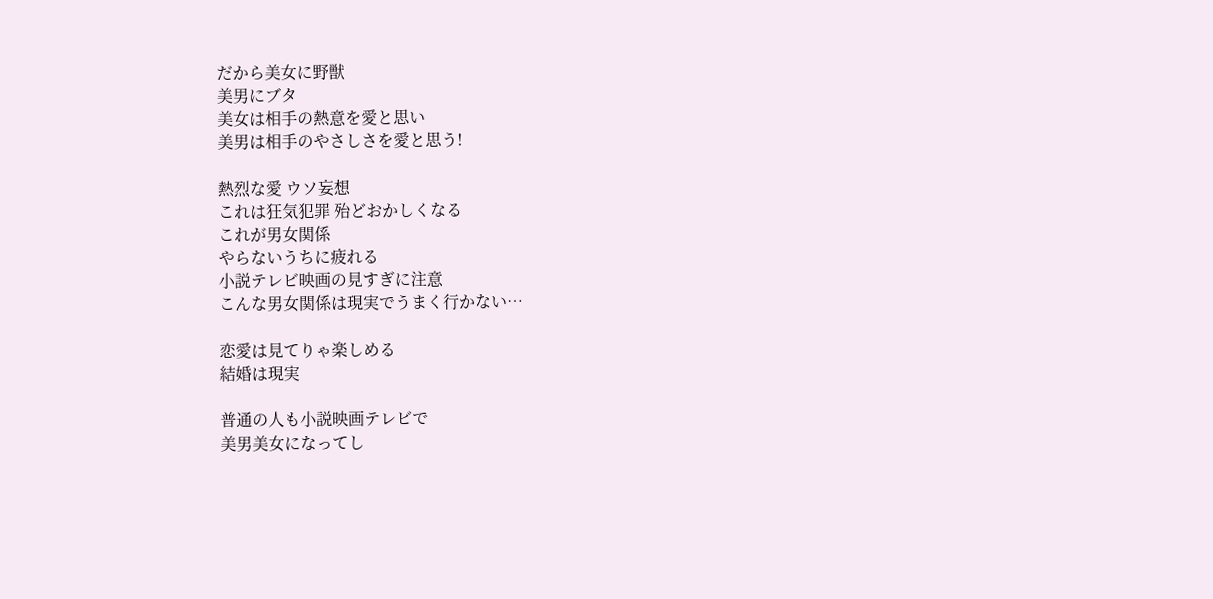だから美女に野獣
美男にブタ
美女は相手の熱意を愛と思い
美男は相手のやさしさを愛と思う!

熱烈な愛 ウソ妄想
これは狂気犯罪 殆どおかしくなる
これが男女関係
やらないうちに疲れる
小説テレビ映画の見すぎに注意
こんな男女関係は現実でうまく行かない…

恋愛は見てりゃ楽しめる
結婚は現実

普通の人も小説映画テレビで
美男美女になってし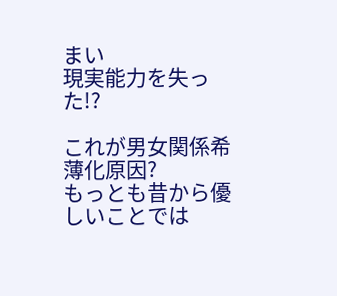まい
現実能力を失った!?

これが男女関係希薄化原因?
もっとも昔から優しいことでは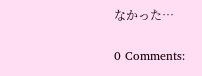なかった…

0 Comments: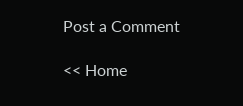Post a Comment

<< Home